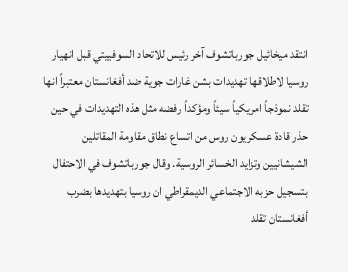انتقد ميخائيل جورباتشوف آخر رئيس للاتحاد السوفييتي قبل انهيار روسيا لاطلاقها تهديدات بشن غارات جوية ضد أفغانستان معتبراً انها تقلد نموذجاً امريكياً سيئاً ومؤكداً رفضه مثل هذه التهديدات في حين حذر قادة عسكريون روس من اتساع نطاق مقاومة المقاتلين الشيشانيين وتزايد الخسائر الروسية. وقال جورباتشوف في الاحتفال بتسجيل حزبه الاجتماعي الديمقراطي ان روسيا بتهديدها بضرب أفغانستان تقلد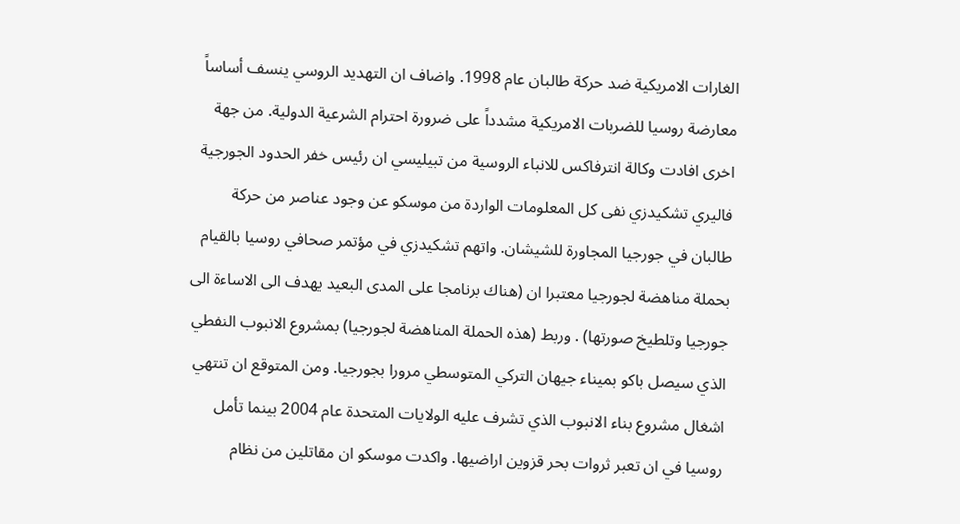الغارات الامريكية ضد حركة طالبان عام 1998. واضاف ان التهديد الروسي ينسف أساساً معارضة روسيا للضربات الامريكية مشدداً على ضرورة احترام الشرعية الدولية. من جهة اخرى افادت وكالة انترفاكس للانباء الروسية من تبيليسي ان رئيس خفر الحدود الجورجية فاليري تشكيدزي نفى كل المعلومات الواردة من موسكو عن وجود عناصر من حركة طالبان في جورجيا المجاورة للشيشان. واتهم تشكيدزي في مؤتمر صحافي روسيا بالقيام بحملة مناهضة لجورجيا معتبرا ان (هناك برنامجا على المدى البعيد يهدف الى الاساءة الى جورجيا وتلطيخ صورتها) . وربط (هذه الحملة المناهضة لجورجيا) بمشروع الانبوب النفطي الذي سيصل باكو بميناء جيهان التركي المتوسطي مرورا بجورجيا. ومن المتوقع ان تنتهي اشغال مشروع بناء الانبوب الذي تشرف عليه الولايات المتحدة عام 2004 بينما تأمل روسيا في ان تعبر ثروات بحر قزوين اراضيها. واكدت موسكو ان مقاتلين من نظام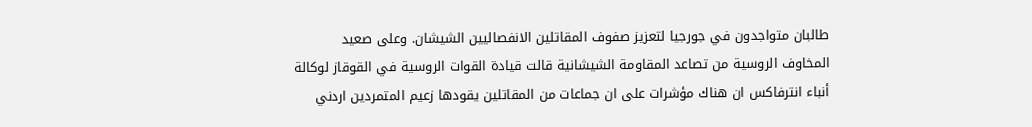طالبان متواجدون في جورجيا لتعزيز صفوف المقاتلين الانفصاليين الشيشان. وعلى صعيد المخاوف الروسية من تصاعد المقاومة الشيشانية قالت قيادة القوات الروسية في القوقاز لوكالة أنباء انترفاكس ان هناك مؤشرات على ان جماعات من المقاتلين يقودها زعيم المتمردين اردني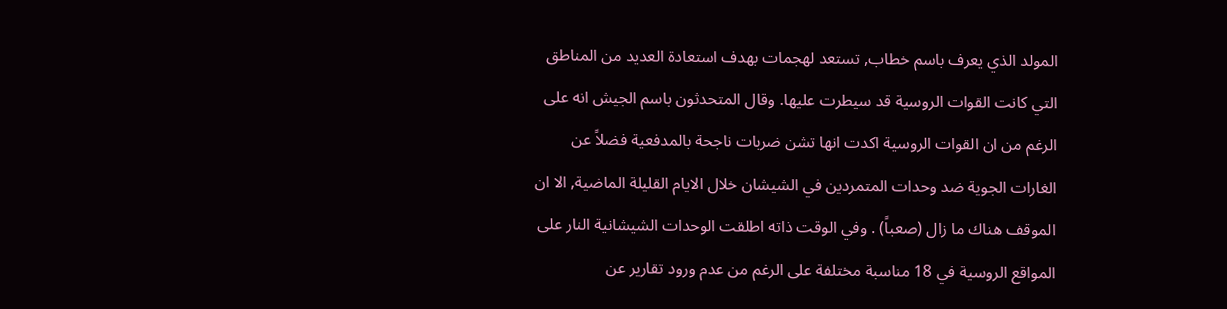المولد الذي يعرف باسم خطاب, تستعد لهجمات بهدف استعادة العديد من المناطق التي كانت القوات الروسية قد سيطرت عليها. وقال المتحدثون باسم الجيش انه على الرغم من ان القوات الروسية اكدت انها تشن ضربات ناجحة بالمدفعية فضلاً عن الغارات الجوية ضد وحدات المتمردين في الشيشان خلال الايام القليلة الماضية, الا ان الموقف هناك ما زال (صعباً) . وفي الوقت ذاته اطلقت الوحدات الشيشانية النار على المواقع الروسية في 18 مناسبة مختلفة على الرغم من عدم ورود تقارير عن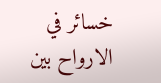خسائر في الارواح بين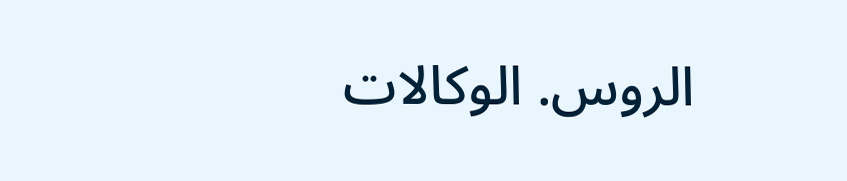الروس. الوكالات